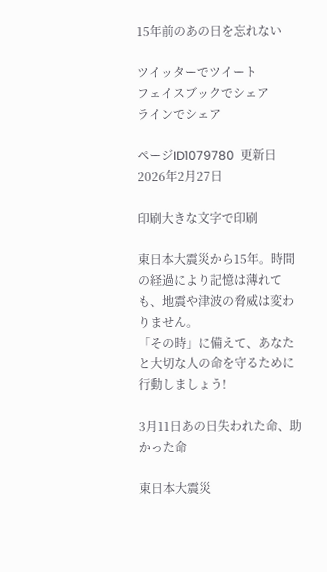15年前のあの日を忘れない

ツイッターでツイート
フェイスブックでシェア
ラインでシェア

ページID1079780  更新日 2026年2月27日

印刷大きな文字で印刷

東日本大震災から15年。時間の経過により記憶は薄れても、地震や津波の脅威は変わりません。
「その時」に備えて、あなたと大切な人の命を守るために行動しましょう!

3月11日あの日失われた命、助かった命

東日本大震災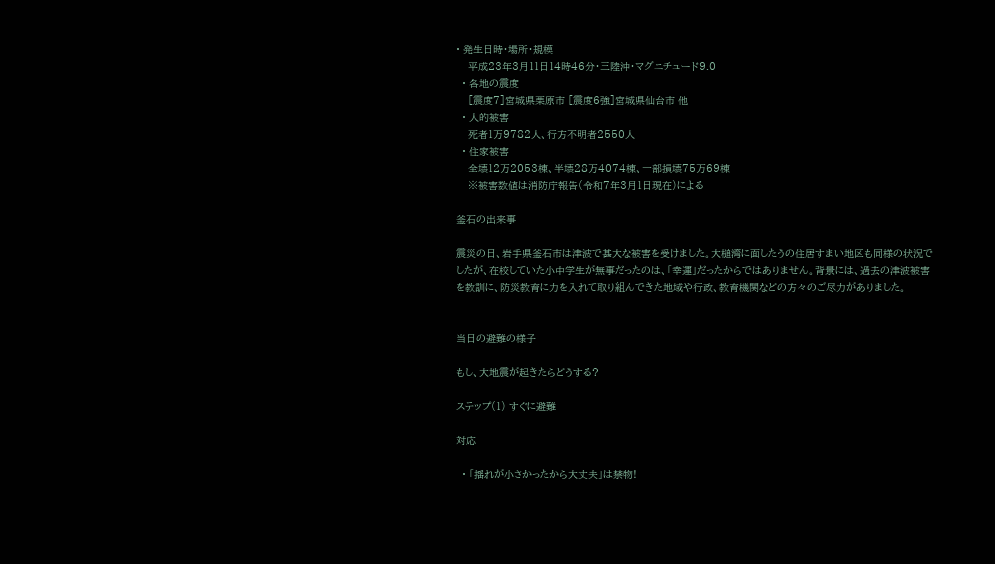• 発生日時・場所・規模
    平成23年3月11日14時46分・三陸沖・マグニチュード9.0
  • 各地の震度
    [震度7]宮城県栗原市 [震度6強]宮城県仙台市 他
  • 人的被害
    死者1万9782人、行方不明者2550人
  • 住家被害
    全壊12万2053棟、半壊28万4074棟、一部損壊75万69棟
    ※被害数値は消防庁報告(令和7年3月1日現在)による

釜石の出来事

震災の日、岩手県釜石市は津波で甚大な被害を受けました。大槌湾に面したうの住居すまい地区も同様の状況でしたが、在校していた小中学生が無事だったのは、「幸運」だったからではありません。背景には、過去の津波被害を教訓に、防災教育に力を入れて取り組んできた地域や行政、教育機関などの方々のご尽力がありました。


当日の避難の様子

もし、大地震が起きたらどうする?

ステップ(1) すぐに避難

対応

  • 「揺れが小さかったから大丈夫」は禁物!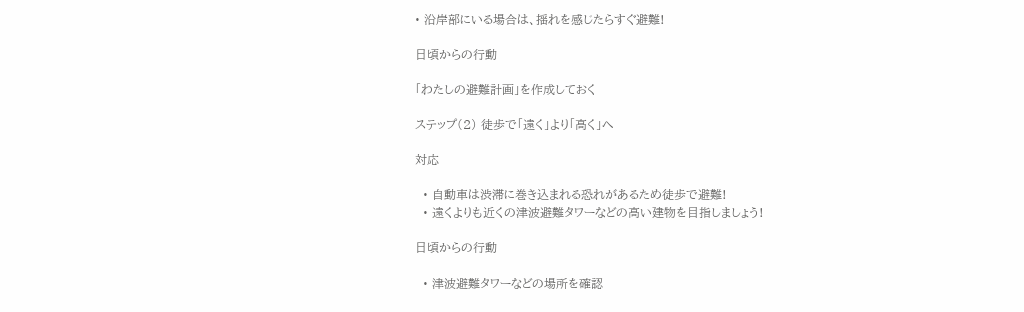• 沿岸部にいる場合は、揺れを感じたらすぐ避難!

日頃からの行動

「わたしの避難計画」を作成しておく

ステップ(2) 徒歩で「遠く」より「高く」へ

対応

  • 自動車は渋滞に巻き込まれる恐れがあるため徒歩で避難!
  • 遠くよりも近くの津波避難タワーなどの高い建物を目指しましょう!

日頃からの行動

  • 津波避難タワーなどの場所を確認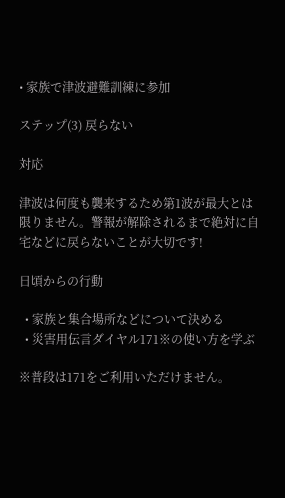• 家族で津波避難訓練に参加

ステップ(3) 戻らない

対応

津波は何度も襲来するため第1波が最大とは限りません。警報が解除されるまで絶対に自宅などに戻らないことが大切です!

日頃からの行動

  • 家族と集合場所などについて決める
  • 災害用伝言ダイヤル171※の使い方を学ぶ

※普段は171をご利用いただけません。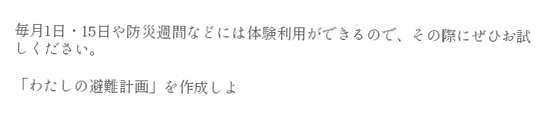毎月1日・15日や防災週間などには体験利用ができるので、その際にぜひお試しください。

「わたしの避難計画」を作成しよ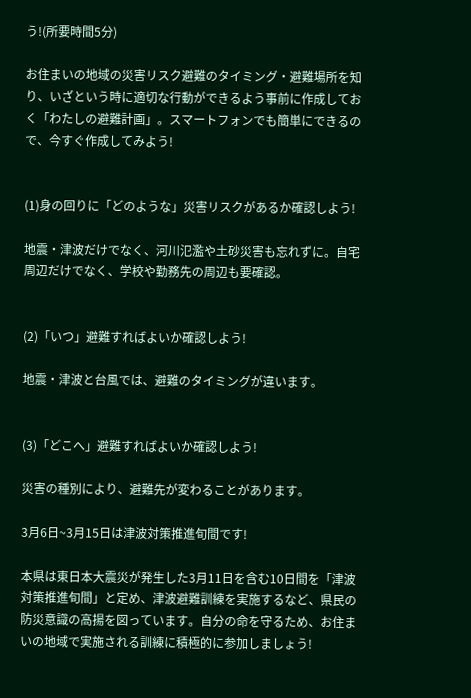う!(所要時間5分)

お住まいの地域の災害リスク避難のタイミング・避難場所を知り、いざという時に適切な行動ができるよう事前に作成しておく「わたしの避難計画」。スマートフォンでも簡単にできるので、今すぐ作成してみよう!


(1)身の回りに「どのような」災害リスクがあるか確認しよう!

地震・津波だけでなく、河川氾濫や土砂災害も忘れずに。自宅周辺だけでなく、学校や勤務先の周辺も要確認。


(2)「いつ」避難すればよいか確認しよう!

地震・津波と台風では、避難のタイミングが違います。


(3)「どこへ」避難すればよいか確認しよう!

災害の種別により、避難先が変わることがあります。

3月6日~3月15日は津波対策推進旬間です!

本県は東日本大震災が発生した3月11日を含む10日間を「津波対策推進旬間」と定め、津波避難訓練を実施するなど、県民の防災意識の高揚を図っています。自分の命を守るため、お住まいの地域で実施される訓練に積極的に参加しましょう!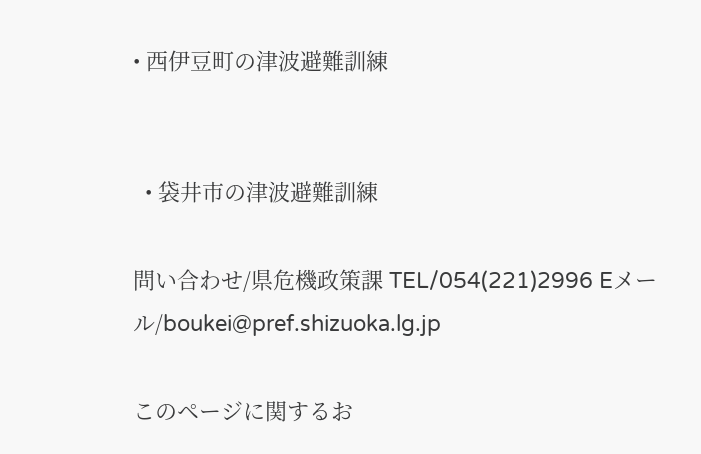• 西伊豆町の津波避難訓練


  • 袋井市の津波避難訓練

問い合わせ/県危機政策課 TEL/054(221)2996 Eメール/boukei@pref.shizuoka.lg.jp

このページに関するお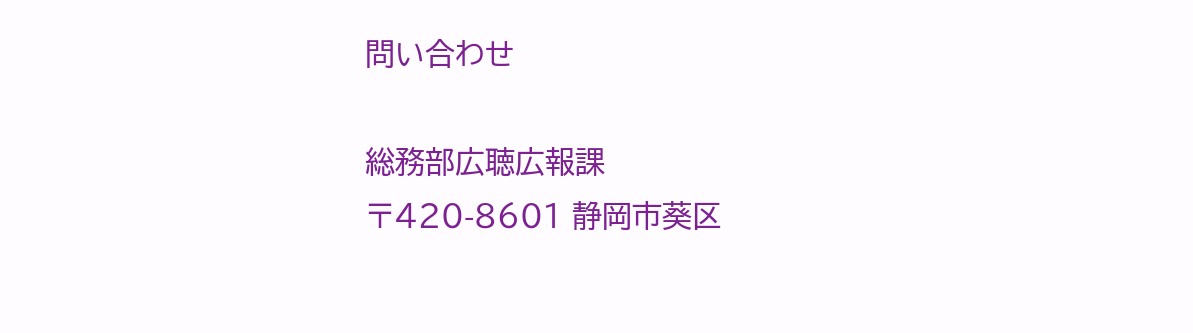問い合わせ

総務部広聴広報課
〒420-8601 静岡市葵区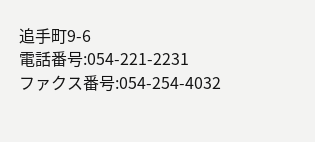追手町9-6
電話番号:054-221-2231
ファクス番号:054-254-4032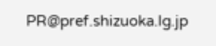PR@pref.shizuoka.lg.jp